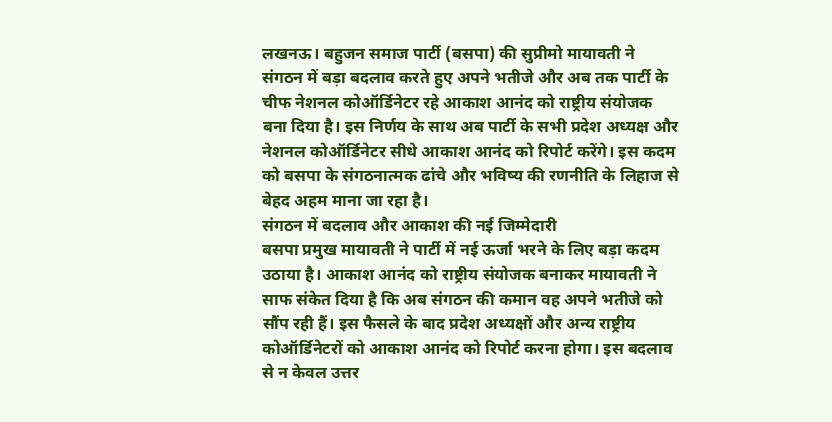लखनऊ। बहुजन समाज पार्टी (बसपा) की सुप्रीमो मायावती ने संगठन में बड़ा बदलाव करते हुए अपने भतीजे और अब तक पार्टी के चीफ नेशनल कोऑर्डिनेटर रहे आकाश आनंद को राष्ट्रीय संयोजक बना दिया है। इस निर्णय के साथ अब पार्टी के सभी प्रदेश अध्यक्ष और नेशनल कोऑर्डिनेटर सीधे आकाश आनंद को रिपोर्ट करेंगे। इस कदम को बसपा के संगठनात्मक ढांचे और भविष्य की रणनीति के लिहाज से बेहद अहम माना जा रहा है।
संगठन में बदलाव और आकाश की नई जिम्मेदारी
बसपा प्रमुख मायावती ने पार्टी में नई ऊर्जा भरने के लिए बड़ा कदम उठाया है। आकाश आनंद को राष्ट्रीय संयोजक बनाकर मायावती ने साफ संकेत दिया है कि अब संगठन की कमान वह अपने भतीजे को सौंप रही हैं। इस फैसले के बाद प्रदेश अध्यक्षों और अन्य राष्ट्रीय कोऑर्डिनेटरों को आकाश आनंद को रिपोर्ट करना होगा। इस बदलाव से न केवल उत्तर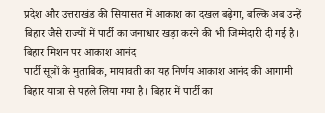प्रदेश और उत्तराखंड की सियासत में आकाश का दखल बढ़ेगा, बल्कि अब उन्हें बिहार जैसे राज्यों में पार्टी का जनाधार खड़ा करने की भी जिम्मेदारी दी गई है।
बिहार मिशन पर आकाश आनंद
पार्टी सूत्रों के मुताबिक, मायावती का यह निर्णय आकाश आनंद की आगामी बिहार यात्रा से पहले लिया गया है। बिहार में पार्टी का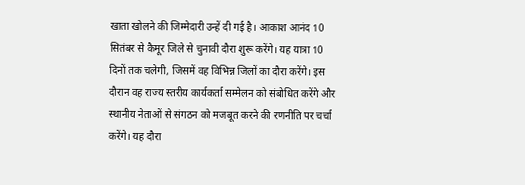खाता खोलने की जिम्मेदारी उन्हें दी गई है। आकाश आनंद 10 सितंबर से कैमूर जिले से चुनावी दौरा शुरू करेंगे। यह यात्रा 10 दिनों तक चलेगी, जिसमें वह विभिन्न जिलों का दौरा करेंगे। इस दौरान वह राज्य स्तरीय कार्यकर्ता सम्मेलन को संबोधित करेंगे और स्थानीय नेताओं से संगठन को मजबूत करने की रणनीति पर चर्चा करेंगे। यह दौरा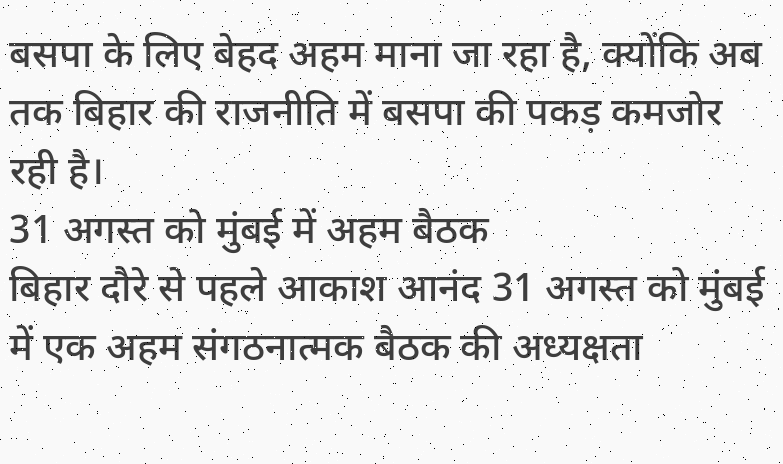बसपा के लिए बेहद अहम माना जा रहा है, क्योंकि अब तक बिहार की राजनीति में बसपा की पकड़ कमजोर रही है।
31 अगस्त को मुंबई में अहम बैठक
बिहार दौरे से पहले आकाश आनंद 31 अगस्त को मुंबई में एक अहम संगठनात्मक बैठक की अध्यक्षता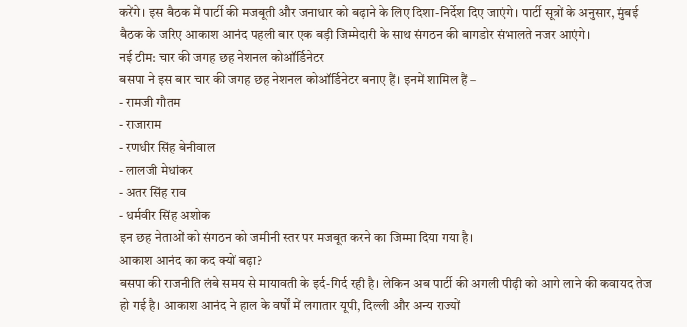करेंगे। इस बैठक में पार्टी की मजबूती और जनाधार को बढ़ाने के लिए दिशा-निर्देश दिए जाएंगे। पार्टी सूत्रों के अनुसार, मुंबई बैठक के जरिए आकाश आनंद पहली बार एक बड़ी जिम्मेदारी के साथ संगठन की बागडोर संभालते नजर आएंगे।
नई टीम: चार की जगह छह नेशनल कोऑर्डिनेटर
बसपा ने इस बार चार की जगह छह नेशनल कोऑर्डिनेटर बनाए हैं। इनमें शामिल हैं –
- रामजी गौतम
- राजाराम
- रणधीर सिंह बेनीवाल
- लालजी मेधांकर
- अतर सिंह राव
- धर्मवीर सिंह अशोक
इन छह नेताओं को संगठन को जमीनी स्तर पर मजबूत करने का जिम्मा दिया गया है।
आकाश आनंद का कद क्यों बढ़ा?
बसपा की राजनीति लंबे समय से मायावती के इर्द-गिर्द रही है। लेकिन अब पार्टी की अगली पीढ़ी को आगे लाने की कवायद तेज हो गई है। आकाश आनंद ने हाल के वर्षों में लगातार यूपी, दिल्ली और अन्य राज्यों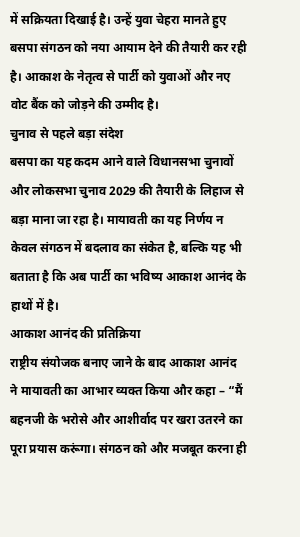में सक्रियता दिखाई है। उन्हें युवा चेहरा मानते हुए बसपा संगठन को नया आयाम देने की तैयारी कर रही है। आकाश के नेतृत्व से पार्टी को युवाओं और नए वोट बैंक को जोड़ने की उम्मीद है।
चुनाव से पहले बड़ा संदेश
बसपा का यह कदम आने वाले विधानसभा चुनावों और लोकसभा चुनाव 2029 की तैयारी के लिहाज से बड़ा माना जा रहा है। मायावती का यह निर्णय न केवल संगठन में बदलाव का संकेत है, बल्कि यह भी बताता है कि अब पार्टी का भविष्य आकाश आनंद के हाथों में है।
आकाश आनंद की प्रतिक्रिया
राष्ट्रीय संयोजक बनाए जाने के बाद आकाश आनंद ने मायावती का आभार व्यक्त किया और कहा – “मैं बहनजी के भरोसे और आशीर्वाद पर खरा उतरने का पूरा प्रयास करूंगा। संगठन को और मजबूत करना ही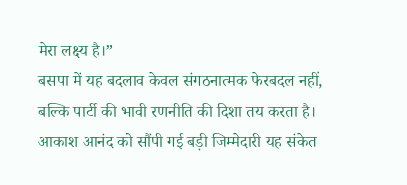मेरा लक्ष्य है।”
बसपा में यह बदलाव केवल संगठनात्मक फेरबदल नहीं, बल्कि पार्टी की भावी रणनीति की दिशा तय करता है। आकाश आनंद को सौंपी गई बड़ी जिम्मेदारी यह संकेत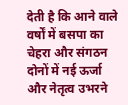देती है कि आने वाले वर्षों में बसपा का चेहरा और संगठन दोनों में नई ऊर्जा और नेतृत्व उभरने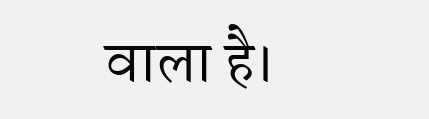वाला है।